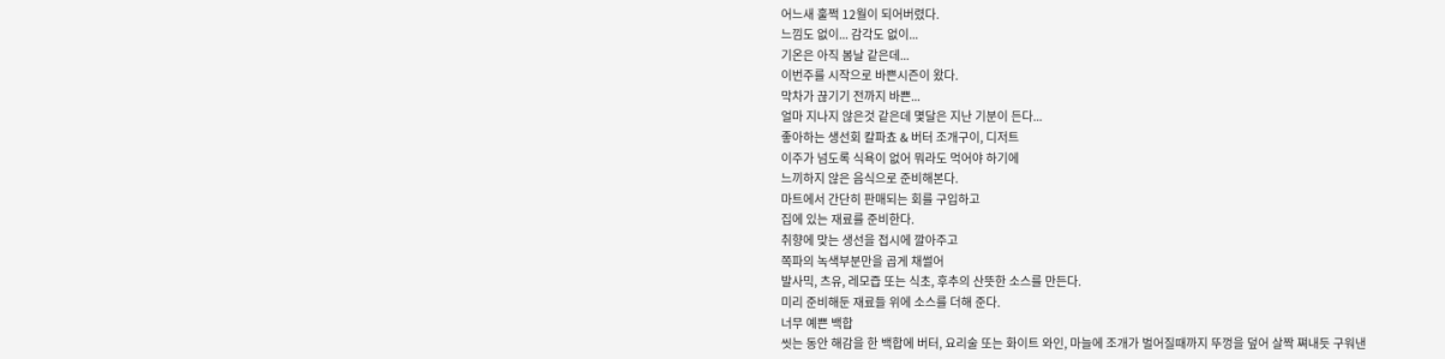어느새 훌쩍 12월이 되어버렸다.
느낌도 없이... 감각도 없이...
기온은 아직 봄날 같은데...
이번주를 시작으로 바쁜시즌이 왔다.
막차가 끊기기 전까지 바쁜...
얼마 지나지 않은것 같은데 몇달은 지난 기분이 든다...
좋아하는 생선회 칼파쵸 & 버터 조개구이, 디저트
이주가 넘도록 식욕이 없어 뭐라도 먹어야 하기에
느끼하지 않은 음식으로 준비해본다.
마트에서 간단히 판매되는 회를 구입하고
집에 있는 재료를 준비한다.
취향에 맞는 생선을 접시에 깔아주고
쪽파의 녹색부분만을 곱게 채썰어
발사믹, 츠유, 레모즙 또는 식초, 후추의 산뜻한 소스를 만든다.
미리 준비해둔 재료들 위에 소스를 더해 준다.
너무 예쁜 백합
씻는 동안 해감을 한 백합에 버터, 요리술 또는 화이트 와인, 마늘에 조개가 벌어질때까지 뚜껑을 덮어 살짝 쪄내듯 구워낸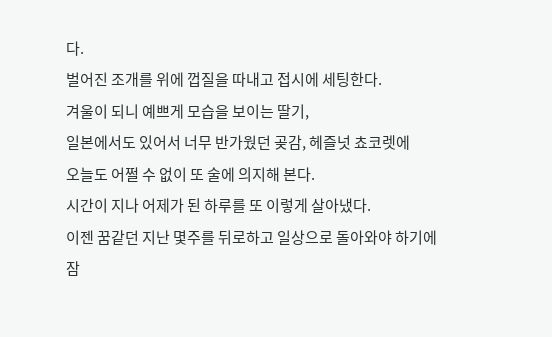다.
벌어진 조개를 위에 껍질을 따내고 접시에 세팅한다.
겨울이 되니 예쁘게 모습을 보이는 딸기,
일본에서도 있어서 너무 반가웠던 곶감, 헤즐넛 쵸코렛에
오늘도 어쩔 수 없이 또 술에 의지해 본다.
시간이 지나 어제가 된 하루를 또 이렇게 살아냈다.
이젠 꿈같던 지난 몇주를 뒤로하고 일상으로 돌아와야 하기에 잠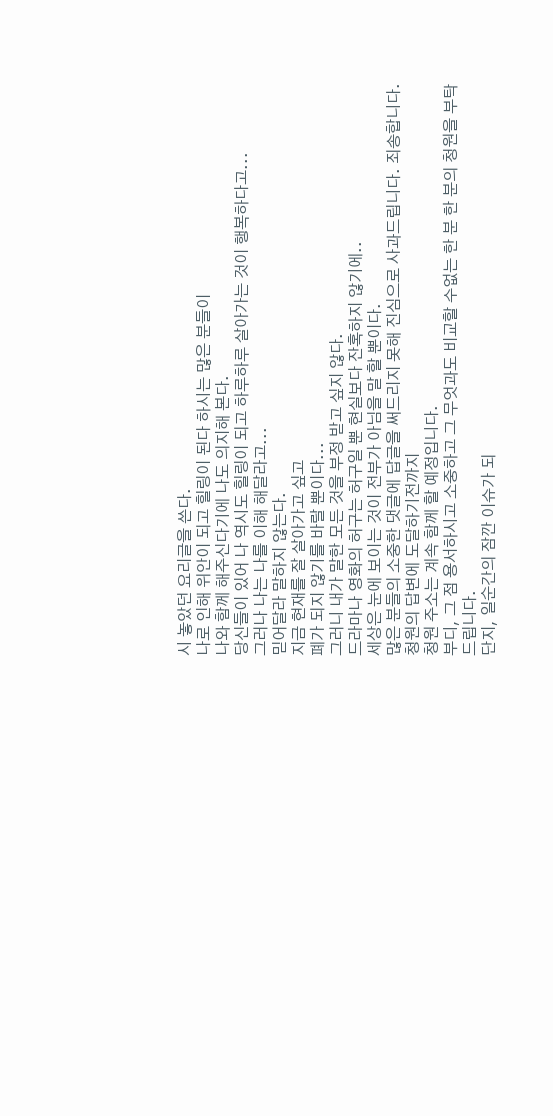시 놓았던 요리글을 쓴다.
나로 인해 위안이 되고 힐링이 된다 하시는 많은 분들이
나와 함께 해주신다기에 나도 의지해 본다.
당신들이 있어 나 역시도 힐링이 되고 하루하루 살아가는 것이 행복하다고...
그러나 나는 나를 이해 해달라고...
믿어달라 말하지 않는다.
지금 현재를 잘 살아가고 싶고
폐가 되지 않기를 바랄 뿐이다...
그러니 내가 말한 모든 것을 부정 받고 싶지 않다.
드라마나 영화의 허구는 허구일 뿐 현실보다 잔혹하지 않기에..
세상은 눈에 보이는 것이 전부가 아님을 말 할 뿐이다.
많은 분들의 소중한 댓글에 답글을 써드리지 못해 진심으로 사과드립니다. 죄송합니다.
청원의 답변에 도달하기전까지
청원 주소는 계속 함께 할 예정입니다.
부디, 그 점 용서하시고 소중하고 그 무엇과도 비교할 수없는 한 분 한 분의 청원을 부탁드립니다.
단지, 일순간의 잠깐 이슈가 되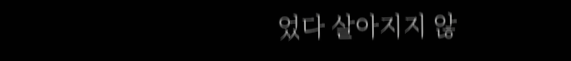었다 살아지지 않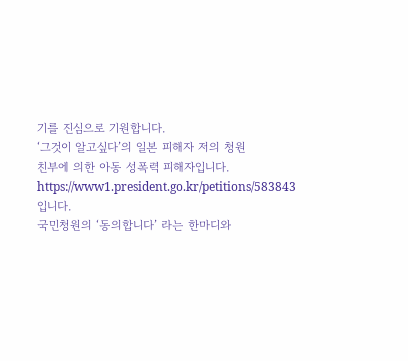기를 진심으로 기원합니다.
‘그것이 알고싶다’의 일본 피해자 저의 청원
친부에 의한 아동 성폭력 피해자입니다.
https://www1.president.go.kr/petitions/583843
입니다.
국민청원의 ‘동의합니다’ 라는 한마디와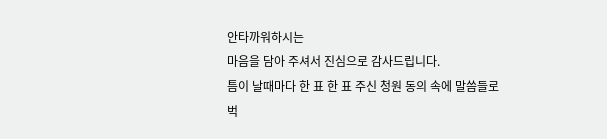안타까워하시는
마음을 담아 주셔서 진심으로 감사드립니다.
틈이 날때마다 한 표 한 표 주신 청원 동의 속에 말씀들로
벅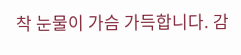착 눈물이 가슴 가득합니다. 감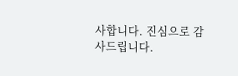사합니다. 진심으로 감사드립니다.